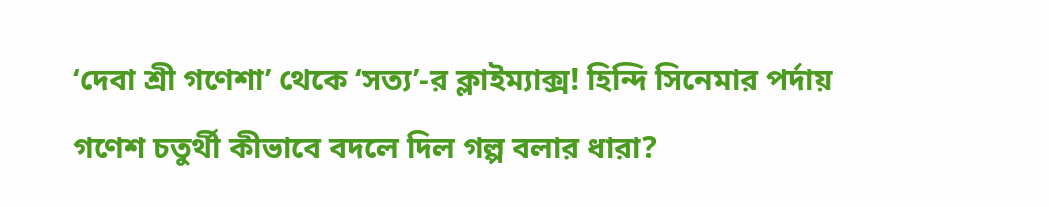‘দেবা শ্রী গণেশা’ থেকে ‘সত্য’-র ক্লাইম্যাক্স! হিন্দি সিনেমার পর্দায় গণেশ চতুর্থী কীভাবে বদলে দিল গল্প বলার ধারা?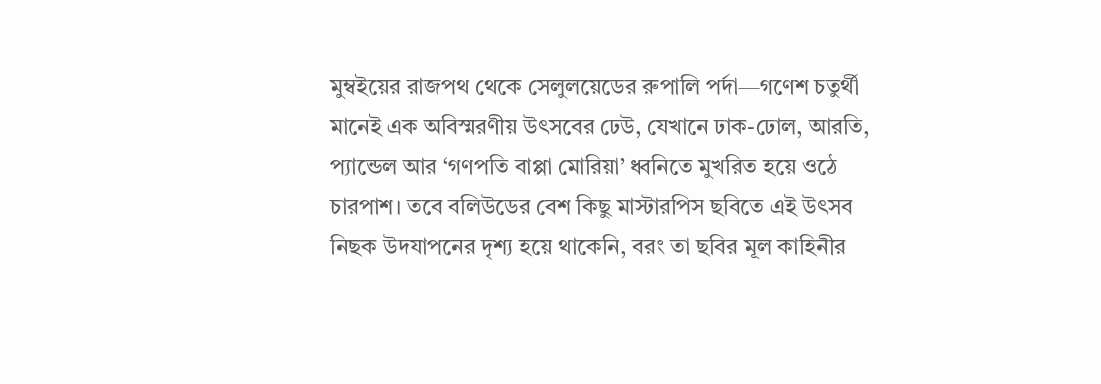মুম্বইয়ের রাজপথ থেকে সেলুলয়েডের রুপালি পর্দা—গণেশ চতুর্থী মানেই এক অবিস্মরণীয় উৎসবের ঢেউ, যেখানে ঢাক-ঢোল, আরতি, প্যান্ডেল আর ‘গণপতি বাপ্পা মোরিয়া’ ধ্বনিতে মুখরিত হয়ে ওঠে চারপাশ। তবে বলিউডের বেশ কিছু মাস্টারপিস ছবিতে এই উৎসব নিছক উদযাপনের দৃশ্য হয়ে থাকেনি, বরং তা ছবির মূল কাহিনীর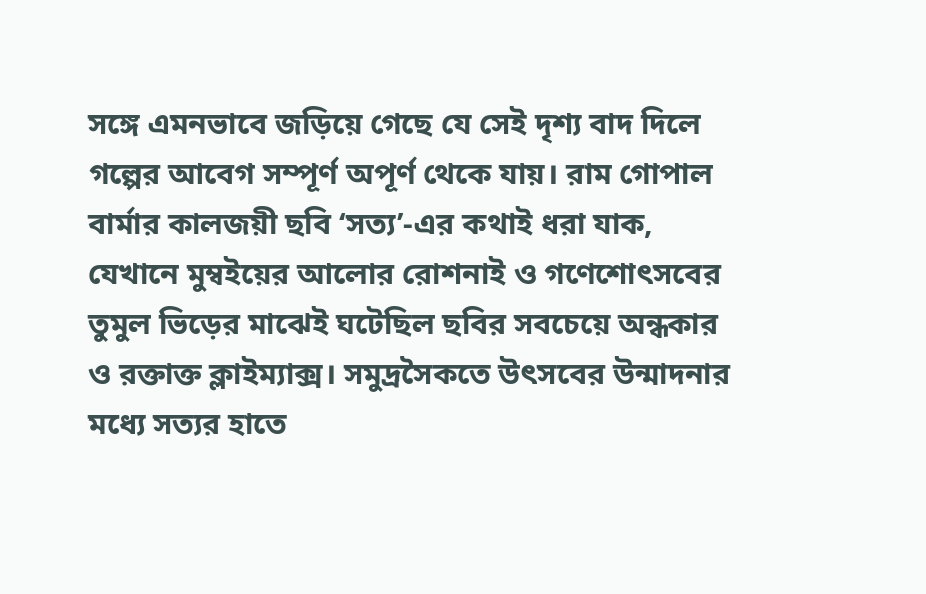সঙ্গে এমনভাবে জড়িয়ে গেছে যে সেই দৃশ্য বাদ দিলে গল্পের আবেগ সম্পূর্ণ অপূর্ণ থেকে যায়। রাম গোপাল বার্মার কালজয়ী ছবি ‘সত্য’-এর কথাই ধরা যাক, যেখানে মুম্বইয়ের আলোর রোশনাই ও গণেশোৎসবের তুমুল ভিড়ের মাঝেই ঘটেছিল ছবির সবচেয়ে অন্ধকার ও রক্তাক্ত ক্লাইম্যাক্স। সমুদ্রসৈকতে উৎসবের উন্মাদনার মধ্যে সত্যর হাতে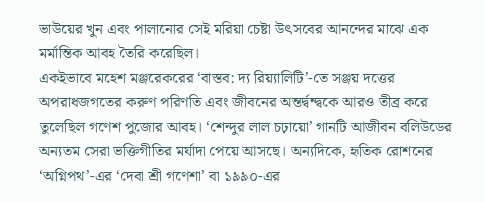ভাউয়ের খুন এবং পালানোর সেই মরিয়া চেষ্টা উৎসবের আনন্দের মাঝে এক মর্মান্তিক আবহ তৈরি করেছিল।
একইভাবে মহেশ মঞ্জরেকরের ‘বাস্তব: দ্য রিয়্যালিটি’-তে সঞ্জয় দত্তের অপরাধজগতের করুণ পরিণতি এবং জীবনের অন্তর্দ্বন্দ্বকে আরও তীব্র করে তুলেছিল গণেশ পুজোর আবহ। ‘শেন্দুর লাল চঢ়ায়ো’ গানটি আজীবন বলিউডের অন্যতম সেরা ভক্তিগীতির মর্যাদা পেয়ে আসছে। অন্যদিকে, হৃতিক রোশনের ‘অগ্নিপথ’-এর ‘দেবা শ্রী গণেশা’ বা ১৯৯০-এর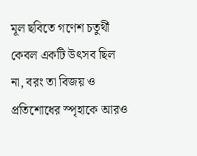মূল ছবিতে গণেশ চতুর্থী কেবল একটি উৎসব ছিল না, বরং তা বিজয় ও প্রতিশোধের স্পৃহাকে আরও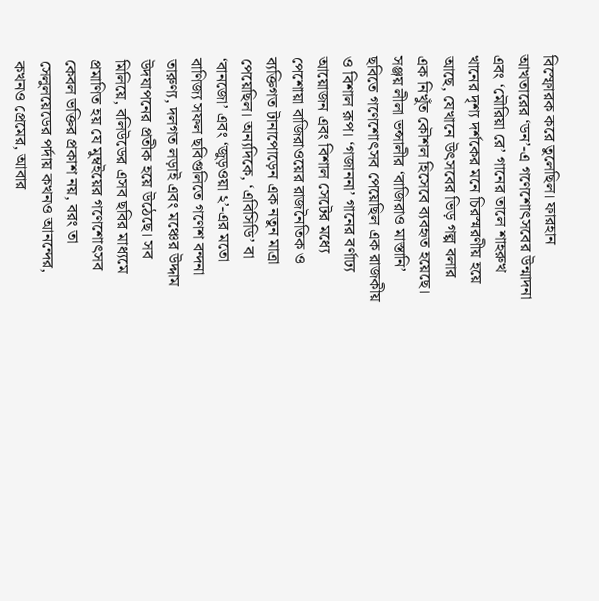বিস্ফোরক করে তুলেছিল। ফারহান আখতারের ‘ডন’-এ গণেশোৎসবের উন্মাদনা এবং ‘মৌরিয়া রে’ গানের তালে শাহরুখ খানের দৃশ্য দর্শকের মনে চিরস্মরণীয় হয়ে আছে, যেখানে উৎসবের ভিড় গল্প বলার এক নিখুঁত কৌশল হিসেবে ব্যবহৃত হয়েছে।
সঞ্জয় লীলা ভন্সালীর ‘বাজিরাও মাস্তানি’ ছবিতে গণেশোৎসব পেয়েছিল এক রাজকীয় ও বিশাল রূপ। ‘গজাননা’ গানের বর্ণাঢ্য আয়োজন এবং বিশাল সেটের মধ্যে পেশোয়া বাজিরাওয়ের রাজনৈতিক ও ব্যক্তিগত টানাপোড়েন এক নতুন মাত্রা পেয়েছিল। অন্যদিকে, ‘এবিসিডি’ বা ‘বানজো’ এবং ‘জুড়ওয়া ২’-এর মতো বাণিজ্য সফল ছবিগুলিতে গণেশ বন্দনা তারুণ্য, দলগত লড়াই এবং মঞ্চের উদ্দাম উদযাপনের প্রতীক হয়ে উঠেছে। সব মিলিয়ে, বলিউডের এসব ছবির মাধ্যমে প্রমাণিত হয় যে মুম্বইয়ের গণেশোৎসব কেবল ভক্তির প্রকাশ নয়, বরং তা সেলুলয়েডের পর্দায় কখনও আনন্দের, কখনও প্রেমের, আবার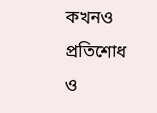কখনও প্রতিশোধ ও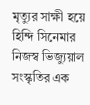মৃত্যুর সাক্ষী হয়ে হিন্দি সিনেমার নিজস্ব ভিজ্যুয়াল সংস্কৃতির এক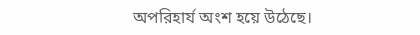অপরিহার্য অংশ হয়ে উঠেছে।